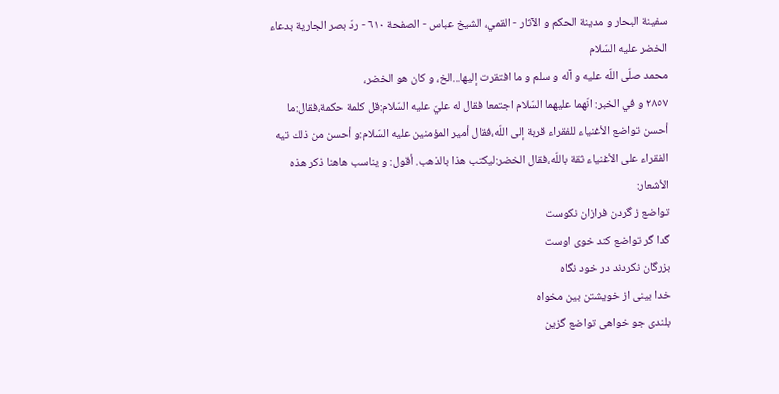سفینة البحار و مدینة الحکم و الآثار - القمي، الشيخ عباس - الصفحة ٦١٠ - ردّ بصر الجارية بدعاء الخضر عليه السّلام
محمد صلّى اللّه عليه و آله و سلم و ما افتقرت إليها...الخ، و كان هو الخضر،
٢٨٥٧ و في الخبر: انّهما عليهما السّلام اجتمعا فقال له عليّ عليه السّلام:قل كلمة حكمة،فقال:ما أحسن تواضع الأغنياء للفقراء قربة إلى اللّه،فقال أمير المؤمنين عليه السّلام:و أحسن من ذلك تيه الفقراء على الأغنياء ثقة باللّه،فقال الخضر:ليكتب هذا بالذهب. أقول: و يناسب هاهنا ذكر هذه الأشعار:
تواضع ز گردن فرازان نكوست
گدا گر تواضع كند خوى اوست
بزرگان نكردند در خود نگاه
خدا بينى از خويشتن بين مخواه
بلندى جو خواهى تواضع گزين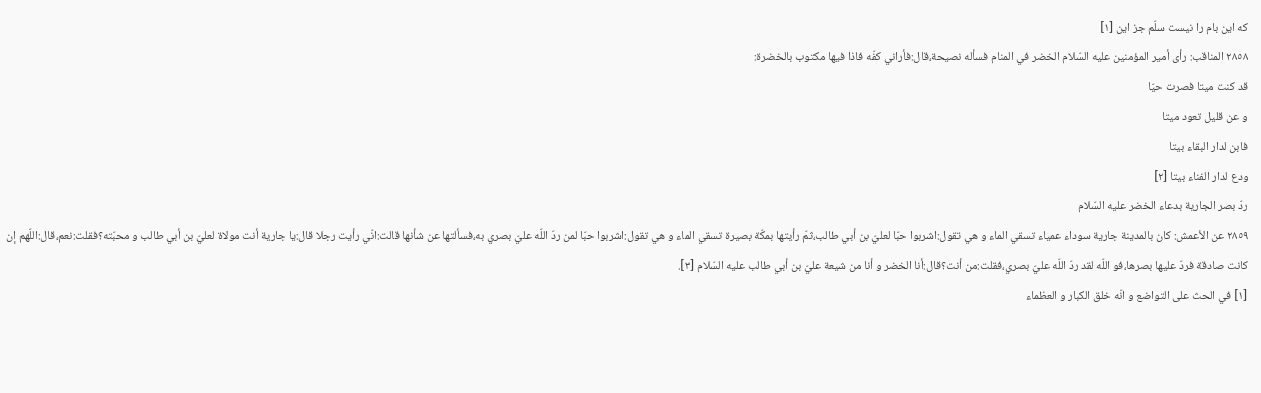كه اين بام را نيست سلّم جز اين [١]
٢٨٥٨ المناقب: رأى أمير المؤمنين عليه السّلام الخضر في المنام فسأله نصيحة،قال:فأراني كفّه فاذا فيها مكتوب بالخضرة:
قد كنت ميتا فصرت حيّا
و عن قليل تعود ميتا
فابن لدار البقاء بيتا
ودع لدار الفناء بيتا [٢]
ردّ بصر الجارية بدعاء الخضر عليه السّلام
٢٨٥٩ عن الأعمش: كان بالمدينة جارية سوداء عمياء تسقي الماء و هي تقول:اشربوا حبّا لعليّ بن أبي طالب،ثمّ رأيتها بمكّة بصيرة تسقي الماء و هي تقول:اشربوا حبّا لمن ردّ اللّه عليّ بصري به،فسألتها عن شأنها قالت:انّي رأيت رجلا قال:يا جارية أنت مولاة لعليّ بن أبي طالب و محبّته؟فقلت:نعم،قال:اللّهم إن كانت صادقة فردّ عليها بصرها،فو اللّه لقد ردّ اللّه عليّ بصري،فقلت:من أنت؟قال:أنا الخضر و أنا من شيعة عليّ بن أبي طالب عليه السّلام [٣].
[١] في الحث على التواضع و انّه خلق الكبار و العظماء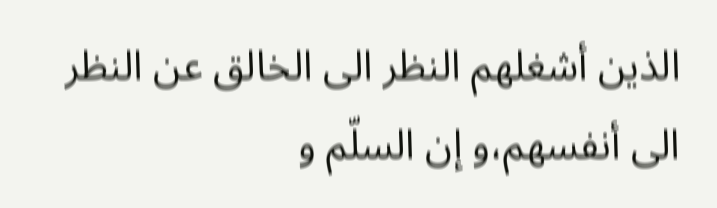الذين أشغلهم النظر الى الخالق عن النظر الى أنفسهم،و إن السلّم و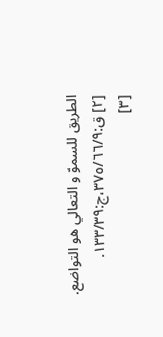الطريق للسموّ و التعالي هو التواضع.
[٢] ق:٣٧٥/٦٦/٩،ج:١٣٣/٣٩.
[٣]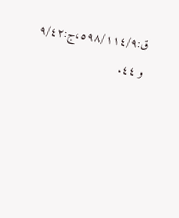ق:٥٩٨/١١٤/٩،ج:٩/٤٢ و ٤٤.